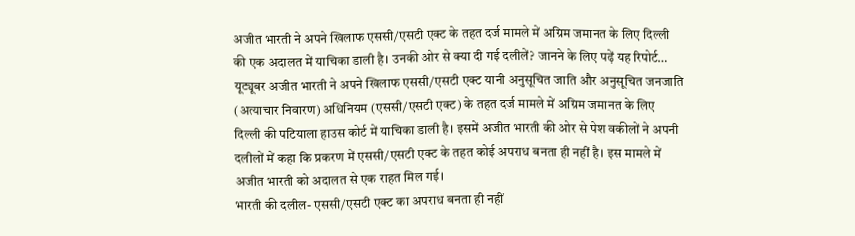अजीत भारती ने अपने खिलाफ एससी/एसटी एक्ट के तहत दर्ज मामले में अग्रिम जमानत के लिए दिल्ली की एक अदालत में याचिका डाली है। उनकी ओर से क्या दी गई दलीलें? जानने के लिए पढ़ें यह रिपोर्ट…
यूट्यूबर अजीत भारती ने अपने खिलाफ एससी/एसटी एक्ट यानी अनुसूचित जाति और अनुसूचित जनजाति (अत्याचार निवारण) अधिनियम (एससी/एसटी एक्ट) के तहत दर्ज मामले में अग्रिम जमानत के लिए दिल्ली की पटियाला हाउस कोर्ट में याचिका डाली है। इसमें अजीत भारती की ओर से पेश वकीलों ने अपनी दलीलों में कहा कि प्रकरण में एससी/एसटी एक्ट के तहत कोई अपराध बनता ही नहीं है। इस मामले में अजीत भारती को अदालत से एक राहत मिल गई।
भारती की दलील- एससी/एसटी एक्ट का अपराध बनता ही नहीं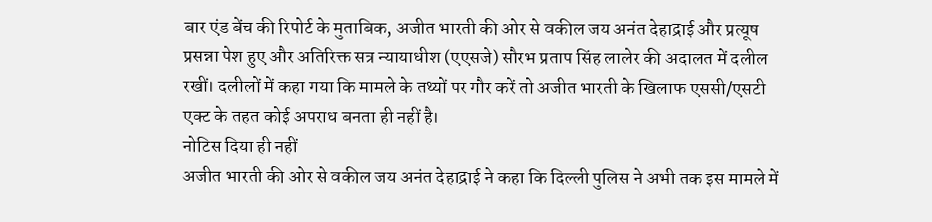बार एंड बेंच की रिपोर्ट के मुताबिक, अजीत भारती की ओर से वकील जय अनंत देहाद्राई और प्रत्यूष प्रसन्ना पेश हुए और अतिरिक्त सत्र न्यायाधीश (एएसजे) सौरभ प्रताप सिंह लालेर की अदालत में दलील रखीं। दलीलों में कहा गया कि मामले के तथ्यों पर गौर करें तो अजीत भारती के खिलाफ एससी/एसटी एक्ट के तहत कोई अपराध बनता ही नहीं है।
नोटिस दिया ही नहीं
अजीत भारती की ओर से वकील जय अनंत देहाद्राई ने कहा कि दिल्ली पुलिस ने अभी तक इस मामले में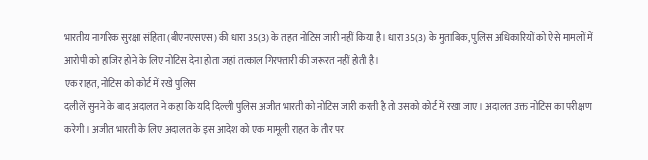भारतीय नागरिक सुरक्षा संहिता (बीएनएसएस) की धारा 35(3) के तहत नोटिस जारी नहीं किया है। धारा 35(3) के मुताबिक, पुलिस अधिकारियों को ऐसे मामलों में आरोपी को हाजिर होने के लिए नोटिस देना होता जहां तत्काल गिरफ्तारी की जरूरत नहीं होती है।
एक राहत, नोटिस को कोर्ट में रखे पुलिस
दलीलें सुनने के बाद अदालत ने कहा कि यदि दिल्ली पुलिस अजीत भारती को नोटिस जारी करती है तो उसको कोर्ट में रखा जाए। अदालत उक्त नोटिस का परीक्षण करेगी। अजीत भारती के लिए अदालत के इस आदेश को एक मामूली राहत के तौर पर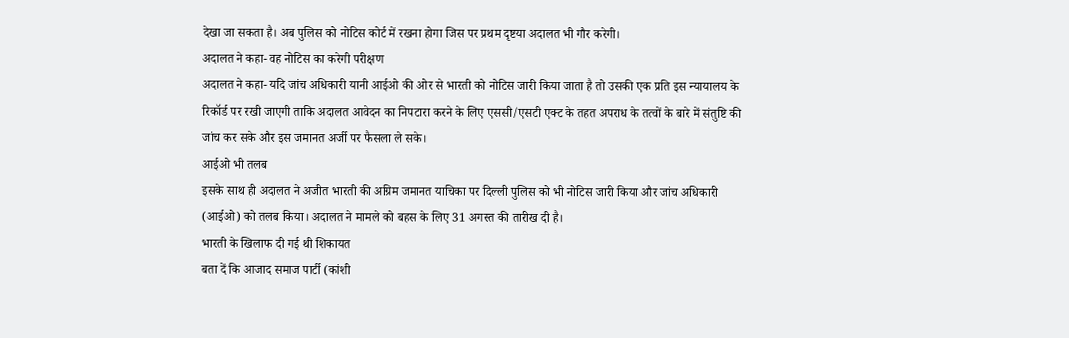देखा जा सकता है। अब पुलिस को नोटिस कोर्ट में रखना होगा जिस पर प्रथम दृष्टया अदालत भी गौर करेगी।
अदालत ने कहा- वह नोटिस का करेगी परीक्षण
अदालत ने कहा- यदि जांच अधिकारी यानी आईओ की ओर से भारती को नोटिस जारी किया जाता है तो उसकी एक प्रति इस न्यायालय के रिकॉर्ड पर रखी जाएगी ताकि अदालत आवेदन का निपटारा करने के लिए एससी/एसटी एक्ट के तहत अपराध के तत्वों के बारे में संतुष्टि की जांच कर सके और इस जमानत अर्जी पर फैसला ले सके।
आईओ भी तलब
इसके साथ ही अदालत ने अजीत भारती की अग्रिम जमानत याचिका पर दिल्ली पुलिस को भी नोटिस जारी किया और जांच अधिकारी (आईओ) को तलब किया। अदालत ने मामले को बहस के लिए 31 अगस्त की तारीख दी है।
भारती के खिलाफ दी गई थी शिकायत
बता दें कि आजाद समाज पार्टी (कांशी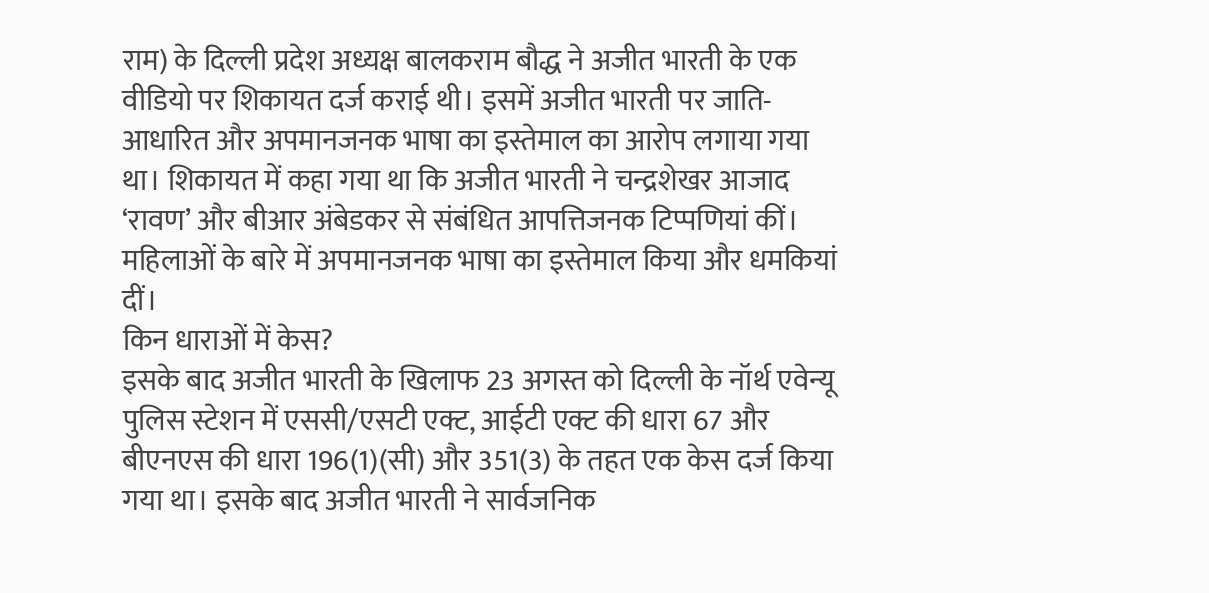राम) के दिल्ली प्रदेश अध्यक्ष बालकराम बौद्ध ने अजीत भारती के एक वीडियो पर शिकायत दर्ज कराई थी। इसमें अजीत भारती पर जाति-आधारित और अपमानजनक भाषा का इस्तेमाल का आरोप लगाया गया था। शिकायत में कहा गया था कि अजीत भारती ने चन्द्रशेखर आजाद ‘रावण’ और बीआर अंबेडकर से संबंधित आपत्तिजनक टिप्पणियां कीं। महिलाओं के बारे में अपमानजनक भाषा का इस्तेमाल किया और धमकियां दीं।
किन धाराओं में केस?
इसके बाद अजीत भारती के खिलाफ 23 अगस्त को दिल्ली के नॉर्थ एवेन्यू पुलिस स्टेशन में एससी/एसटी एक्ट, आईटी एक्ट की धारा 67 और बीएनएस की धारा 196(1)(सी) और 351(3) के तहत एक केस दर्ज किया गया था। इसके बाद अजीत भारती ने सार्वजनिक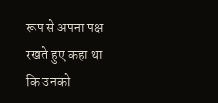रूप से अपना पक्ष रखते हुए कहा था कि उनको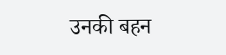उनकी बहन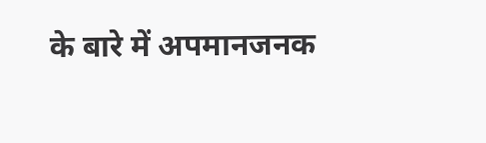के बारे में अपमानजनक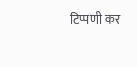टिप्पणी कर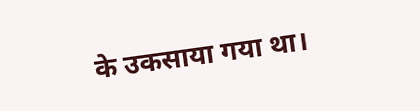के उकसाया गया था।